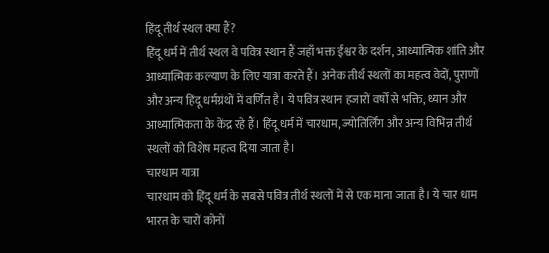हिंदू तीर्थ स्थल क्या हैं?
हिंदू धर्म में तीर्थ स्थल वे पवित्र स्थान हैं जहाँ भक्त ईश्वर के दर्शन, आध्यात्मिक शांति और आध्यात्मिक कल्याण के लिए यात्रा करते हैं। अनेक तीर्थ स्थलों का महत्व वेदों, पुराणों और अन्य हिंदू धर्मग्रंथों में वर्णित है। ये पवित्र स्थान हजारों वर्षों से भक्ति, ध्यान और आध्यात्मिकता के केंद्र रहे हैं। हिंदू धर्म में चारधाम, ज्योतिर्लिंग और अन्य विभिन्न तीर्थ स्थलों को विशेष महत्व दिया जाता है।
चारधाम यात्रा
चारधाम को हिंदू धर्म के सबसे पवित्र तीर्थ स्थलों में से एक माना जाता है। ये चार धाम भारत के चारों कोनों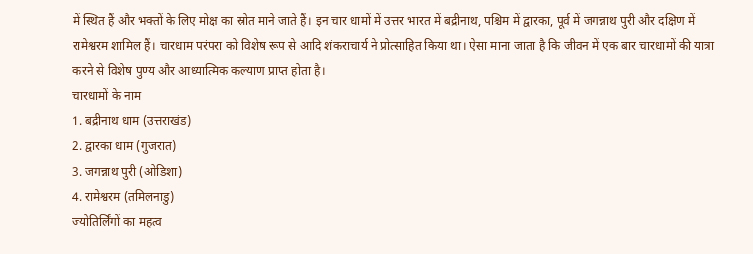में स्थित हैं और भक्तों के लिए मोक्ष का स्रोत माने जाते हैं। इन चार धामों में उत्तर भारत में बद्रीनाथ, पश्चिम में द्वारका, पूर्व में जगन्नाथ पुरी और दक्षिण में रामेश्वरम शामिल हैं। चारधाम परंपरा को विशेष रूप से आदि शंकराचार्य ने प्रोत्साहित किया था। ऐसा माना जाता है कि जीवन में एक बार चारधामों की यात्रा करने से विशेष पुण्य और आध्यात्मिक कल्याण प्राप्त होता है।
चारधामों के नाम
1. बद्रीनाथ धाम (उत्तराखंड)
2. द्वारका धाम (गुजरात)
3. जगन्नाथ पुरी (ओडिशा)
4. रामेश्वरम (तमिलनाडु)
ज्योतिर्लिंगों का महत्व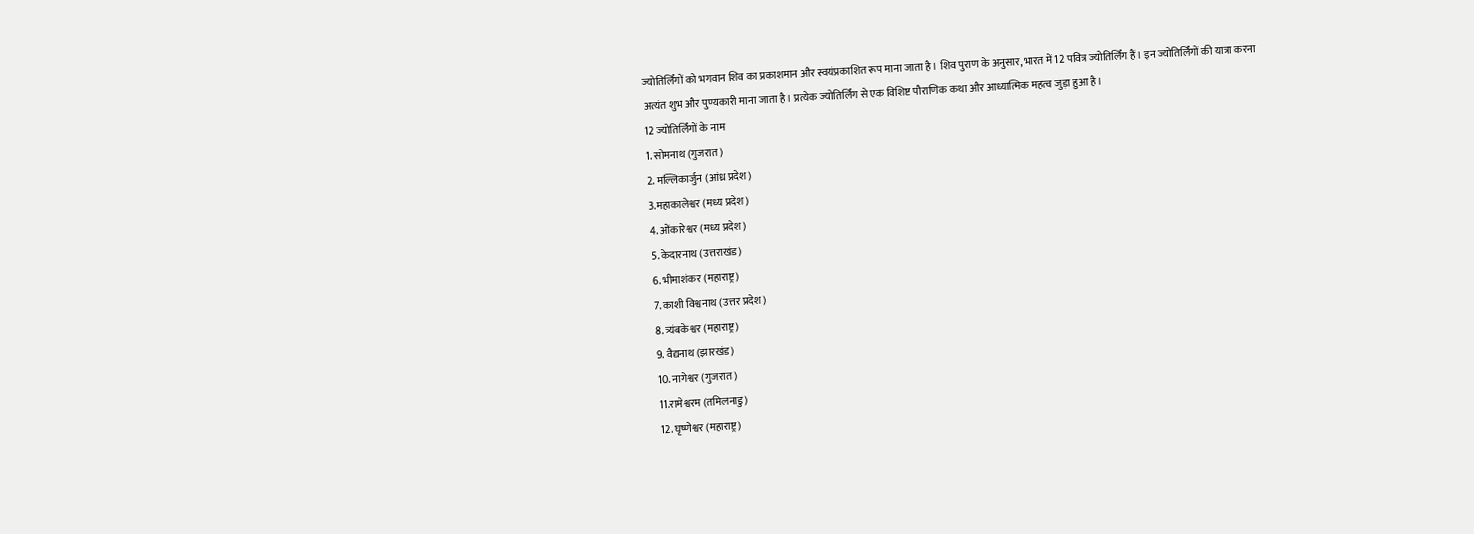ज्योतिर्लिंगों को भगवान शिव का प्रकाशमान और स्वयंप्रकाशित रूप माना जाता है। शिव पुराण के अनुसार, भारत में 12 पवित्र ज्योतिर्लिंग हैं। इन ज्योतिर्लिंगों की यात्रा करना अत्यंत शुभ और पुण्यकारी माना जाता है। प्रत्येक ज्योतिर्लिंग से एक विशिष्ट पौराणिक कथा और आध्यात्मिक महत्व जुड़ा हुआ है।
12 ज्योतिर्लिंगों के नाम
1. सोमनाथ (गुजरात)
2. मल्लिकार्जुन (आंध्र प्रदेश)
3.महाकालेश्वर (मध्य प्रदेश)
4. ओंकारेश्वर (मध्य प्रदेश)
5. केदारनाथ (उत्तराखंड)
6. भीमाशंकर (महाराष्ट्र)
7. काशी विश्वनाथ (उत्तर प्रदेश)
8. त्र्यंबकेश्वर (महाराष्ट्र)
9. वैद्यनाथ (झारखंड)
10. नागेश्वर (गुजरात)
11.रामेश्वरम (तमिलनाडु)
12. घृष्णेश्वर (महाराष्ट्र)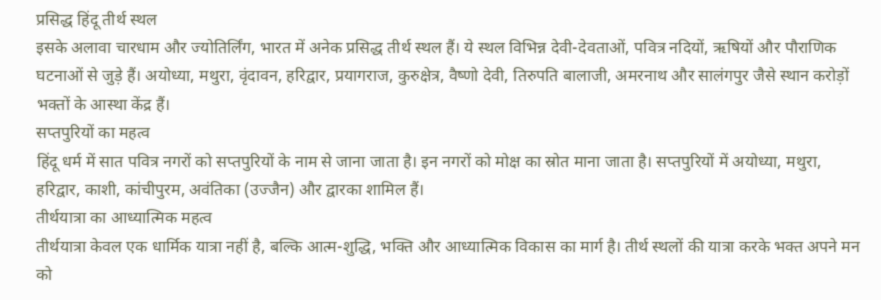प्रसिद्ध हिंदू तीर्थ स्थल
इसके अलावा चारधाम और ज्योतिर्लिंग, भारत में अनेक प्रसिद्ध तीर्थ स्थल हैं। ये स्थल विभिन्न देवी-देवताओं, पवित्र नदियों, ऋषियों और पौराणिक घटनाओं से जुड़े हैं। अयोध्या, मथुरा, वृंदावन, हरिद्वार, प्रयागराज, कुरुक्षेत्र, वैष्णो देवी, तिरुपति बालाजी, अमरनाथ और सालंगपुर जैसे स्थान करोड़ों भक्तों के आस्था केंद्र हैं।
सप्तपुरियों का महत्व
हिंदू धर्म में सात पवित्र नगरों को सप्तपुरियों के नाम से जाना जाता है। इन नगरों को मोक्ष का स्रोत माना जाता है। सप्तपुरियों में अयोध्या, मथुरा, हरिद्वार, काशी, कांचीपुरम, अवंतिका (उज्जैन) और द्वारका शामिल हैं।
तीर्थयात्रा का आध्यात्मिक महत्व
तीर्थयात्रा केवल एक धार्मिक यात्रा नहीं है, बल्कि आत्म-शुद्धि, भक्ति और आध्यात्मिक विकास का मार्ग है। तीर्थ स्थलों की यात्रा करके भक्त अपने मन को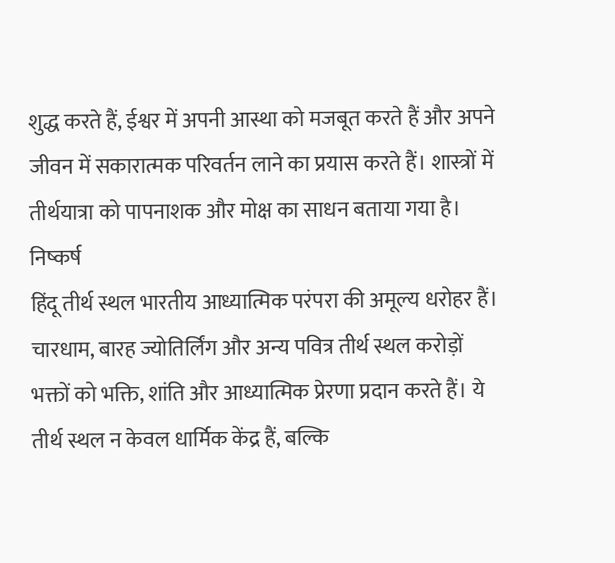शुद्ध करते हैं, ईश्वर में अपनी आस्था को मजबूत करते हैं और अपने जीवन में सकारात्मक परिवर्तन लाने का प्रयास करते हैं। शास्त्रों में तीर्थयात्रा को पापनाशक और मोक्ष का साधन बताया गया है।
निष्कर्ष
हिंदू तीर्थ स्थल भारतीय आध्यात्मिक परंपरा की अमूल्य धरोहर हैं। चारधाम, बारह ज्योतिर्लिंग और अन्य पवित्र तीर्थ स्थल करोड़ों भक्तों को भक्ति, शांति और आध्यात्मिक प्रेरणा प्रदान करते हैं। ये तीर्थ स्थल न केवल धार्मिक केंद्र हैं, बल्कि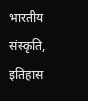भारतीय संस्कृति, इतिहास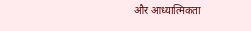और आध्यात्मिकता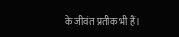के जीवंत प्रतीक भी हैं।